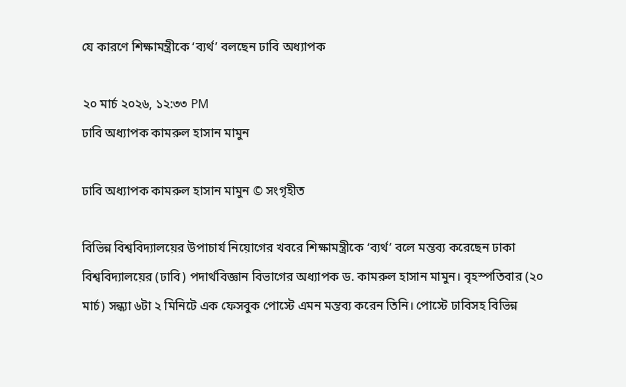যে কারণে শিক্ষামন্ত্রীকে ‘ব্যর্থ’ বলছেন ঢাবি অধ্যাপক

২০ মার্চ ২০২৬, ১২:৩৩ PM
ঢাবি অধ্যাপক কামরুল হাসান মামুন

ঢাবি অধ্যাপক কামরুল হাসান মামুন © সংগৃহীত

বিভিন্ন বিশ্ববিদ্যালয়ের উপাচার্য নিয়োগের খবরে শিক্ষামন্ত্রীকে ‘ব্যর্থ’ বলে মন্তব্য করেছেন ঢাকা বিশ্ববিদ্যালয়ের (ঢাবি) পদার্থবিজ্ঞান বিভাগের অধ্যাপক ড. কামরুল হাসান মামুন। বৃহস্পতিবার (২০ মার্চ) সন্ধ্যা ৬টা ২ মিনিটে এক ফেসবুক পোস্টে এমন মন্তব্য করেন তিনি। পোস্টে ঢাবিসহ বিভিন্ন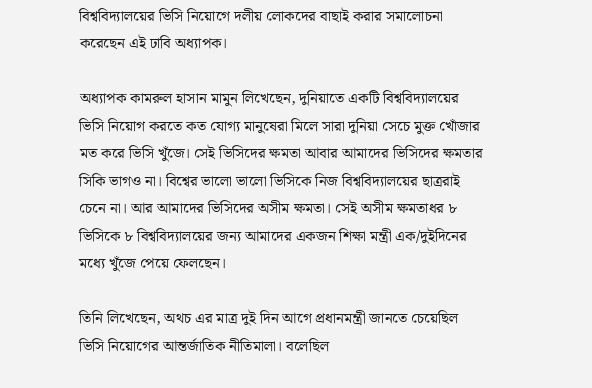বিশ্ববিদ্যালয়ের ভিসি নিয়োগে দলীয় লোকদের বাছাই করার সমালোচনা করেছেন এই ঢাবি অধ্যাপক।

অধ্যাপক কামরুল হাসান মামুন লিখেছেন, দুনিয়াতে একটি বিশ্ববিদ্যালয়ের ভিসি নিয়োগ করতে কত যোগ্য মানুষেরা মিলে সারা দুনিয়া সেচে মুক্ত খোঁজার মত করে ভিসি খুঁজে। সেই ভিসিদের ক্ষমতা আবার আমাদের ভিসিদের ক্ষমতার সিকি ভাগও না। বিশ্বের ভালো ভালো ভিসিকে নিজ বিশ্ববিদ্যালয়ের ছাত্ররাই চেনে না। আর আমাদের ভিসিদের অসীম ক্ষমতা। সেই অসীম ক্ষমতাধর ৮ ভিসিকে ৮ বিশ্ববিদ্যালয়ের জন্য আমাদের একজন শিক্ষা মন্ত্রী এক/দুইদিনের মধ্যে খুঁজে পেয়ে ফেলছেন।

তিনি লিখেছেন, অথচ এর মাত্র দুই দিন আগে প্রধানমন্ত্রী জানতে চেয়েছিল ভিসি নিয়োগের আন্তর্জাতিক নীতিমালা। বলেছিল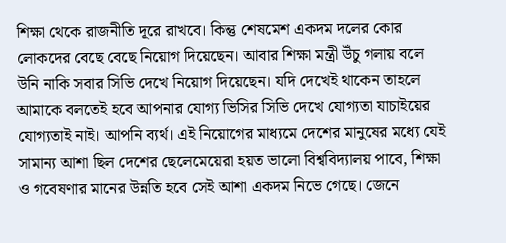শিক্ষা থেকে রাজনীতি দূরে রাখবে। কিন্তু শেষমেশ একদম দলের কোর লোকদের বেছে বেছে নিয়োগ দিয়েছেন। আবার শিক্ষা মন্ত্রী উঁচু গলায় বলে উনি নাকি সবার সিভি দেখে নিয়োগ দিয়েছেন। যদি দেখেই থাকেন তাহলে আমাকে বলতেই হবে আপনার যোগ্য ভিসির সিভি দেখে যোগ্যতা যাচাইয়ের যোগ্যতাই নাই। আপনি ব্যর্থ। এই নিয়োগের মাধ্যমে দেশের মানুষের মধ্যে যেই সামান্য আশা ছিল দেশের ছেলেমেয়েরা হয়ত ভালো বিশ্ববিদ্যালয় পাবে, শিক্ষা ও গবেষণার মানের উন্নতি হবে সেই আশা একদম নিভে গেছে। জেনে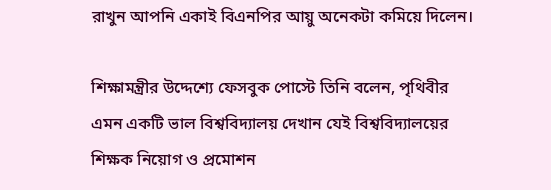রাখুন আপনি একাই বিএনপির আয়ু অনেকটা কমিয়ে দিলেন।

শিক্ষামন্ত্রীর উদ্দেশ্যে ফেসবুক পোস্টে তিনি বলেন, পৃথিবীর এমন একটি ভাল বিশ্ববিদ্যালয় দেখান যেই বিশ্ববিদ্যালয়ের শিক্ষক নিয়োগ ও প্রমোশন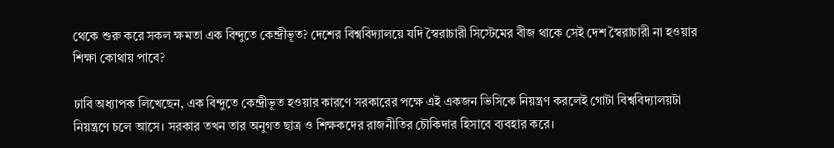থেকে শুরু করে সকল ক্ষমতা এক বিন্দুতে কেন্দ্রীভূত? দেশের বিশ্ববিদ্যালয়ে যদি স্বৈরাচারী সিস্টেমের বীজ থাকে সেই দেশ স্বৈরাচারী না হওয়ার শিক্ষা কোথায় পাবে?

ঢাবি অধ্যাপক লিখেছেন, এক বিন্দুতে কেন্দ্রীভূত হওয়ার কারণে সরকারের পক্ষে এই একজন ভিসিকে নিয়ন্ত্রণ করলেই গোটা বিশ্ববিদ্যালয়টা নিয়ন্ত্রণে চলে আসে। সরকার তখন তার অনুগত ছাত্র ও শিক্ষকদের রাজনীতির চৌকিদার হিসাবে ব্যবহার করে।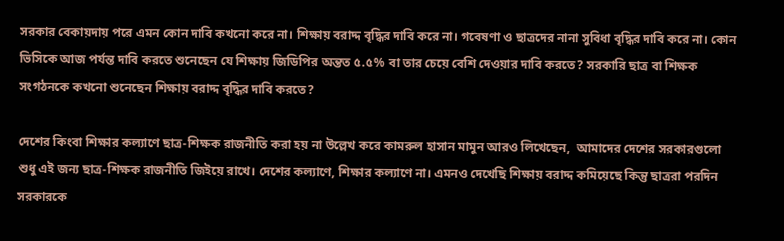সরকার বেকায়দায় পরে এমন কোন দাবি কখনো করে না। শিক্ষায় বরাদ্দ বৃদ্ধির দাবি করে না। গবেষণা ও ছাত্রদের নানা সুবিধা বৃদ্ধির দাবি করে না। কোন ভিসিকে আজ পর্যন্ত দাবি করতে শুনেছেন যে শিক্ষায় জিডিপির অন্তত ৫.৫% বা তার চেয়ে বেশি দেওয়ার দাবি করতে? সরকারি ছাত্র বা শিক্ষক সংগঠনকে কখনো শুনেছেন শিক্ষায় বরাদ্দ বৃদ্ধির দাবি করতে?

দেশের কিংবা শিক্ষার কল্যাণে ছাত্র-শিক্ষক রাজনীতি করা হয় না উল্লেখ করে কামরুল হাসান মামুন আরও লিখেছেন,  আমাদের দেশের সরকারগুলো শুধু এই জন্য ছাত্র-শিক্ষক রাজনীতি জিইয়ে রাখে। দেশের কল্যাণে, শিক্ষার কল্যাণে না। এমনও দেখেছি শিক্ষায় বরাদ্দ কমিয়েছে কিন্তু ছাত্ররা পরদিন সরকারকে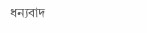ধন্যবাদ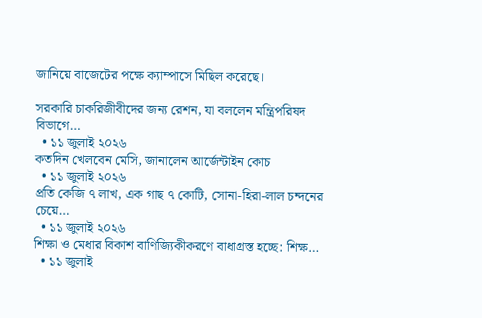জানিয়ে বাজেটের পক্ষে ক্যাম্পাসে মিছিল করেছে।

সরকারি চাকরিজীবীদের জন্য রেশন, যা বললেন মন্ত্রিপরিষদ বিভাগে…
  • ১১ জুলাই ২০২৬
কতদিন খেলবেন মেসি, জানালেন আর্জেন্টাইন কোচ
  • ১১ জুলাই ২০২৬
প্রতি কেজি ৭ লাখ, এক গাছ ৭ কোটি, সোনা-হিরা-লাল চন্দনের চেয়ে…
  • ১১ জুলাই ২০২৬
শিক্ষা ও মেধার বিকাশ বাণিজ্যিকীকরণে বাধাগ্রস্ত হচ্ছে: শিক্ষ…
  • ১১ জুলাই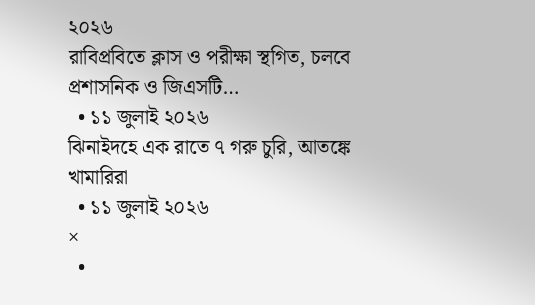২০২৬
রাবিপ্রবিতে ক্লাস ও পরীক্ষা স্থগিত, চলবে প্রশাসনিক ও জিএসটি…
  • ১১ জুলাই ২০২৬
ঝিনাইদহে এক রাতে ৭ গরু চুরি, আতঙ্কে খামারিরা
  • ১১ জুলাই ২০২৬
×
  •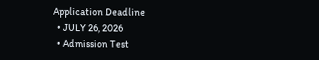Application Deadline
  • JULY 26, 2026
  • Admission Test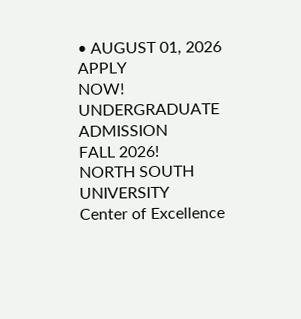• AUGUST 01, 2026
APPLY
NOW!
UNDERGRADUATE ADMISSION
FALL 2026!
NORTH SOUTH UNIVERSITY
Center of Excellence